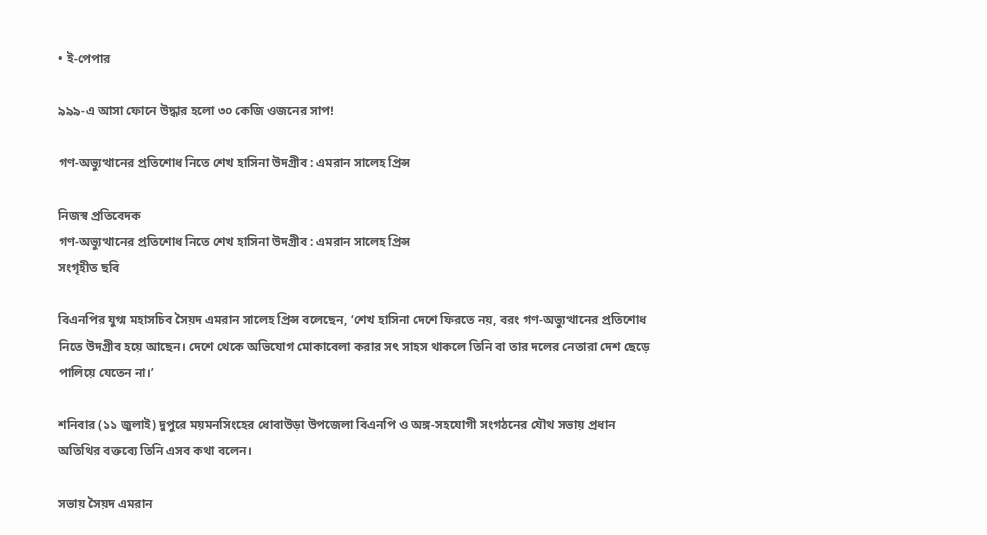• ই-পেপার

৯৯৯-এ আসা ফোনে উদ্ধার হলো ৩০ কেজি ওজনের সাপ!

গণ-অভ্যুত্থানের প্রতিশোধ নিতে শেখ হাসিনা উদগ্রীব : এমরান সালেহ প্রিন্স

নিজস্ব প্রতিবেদক
গণ-অভ্যুত্থানের প্রতিশোধ নিতে শেখ হাসিনা উদগ্রীব : এমরান সালেহ প্রিন্স
সংগৃহীত ছবি

বিএনপির যুগ্ম মহাসচিব সৈয়দ এমরান সালেহ প্রিন্স বলেছেন, ‘শেখ হাসিনা দেশে ফিরতে নয়, বরং গণ-অভ্যুত্থানের প্রতিশোধ নিতে উদগ্রীব হয়ে আছেন। দেশে থেকে অভিযোগ মোকাবেলা করার সৎ সাহস থাকলে তিনি বা তার দলের নেতারা দেশ ছেড়ে পালিয়ে যেতেন না।’

শনিবার (১১ জুলাই) দুপুরে ময়মনসিংহের ধোবাউড়া উপজেলা বিএনপি ও অঙ্গ-সহযোগী সংগঠনের যৌথ সভায় প্রধান অতিথির বক্তব্যে তিনি এসব কথা বলেন।

সভায় সৈয়দ এমরান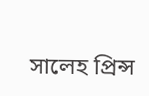সালেহ প্রিন্স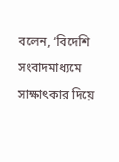বলেন, ‘বিদেশি সংবাদমাধ্যমে সাক্ষাৎকার দিয়ে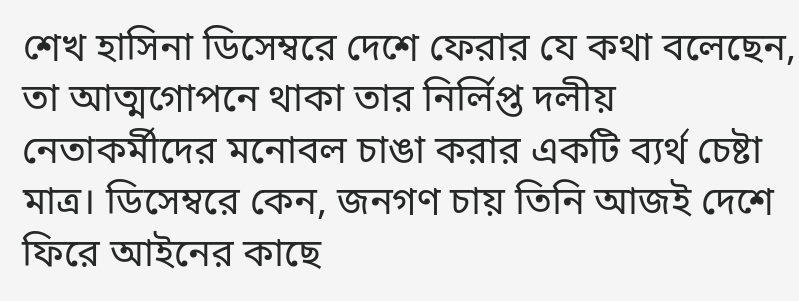শেখ হাসিনা ডিসেম্বরে দেশে ফেরার যে কথা বলেছেন, তা আত্মগোপনে থাকা তার নির্লিপ্ত দলীয় নেতাকর্মীদের মনোবল চাঙা করার একটি ব্যর্থ চেষ্টা মাত্র। ডিসেম্বরে কেন, জনগণ চায় তিনি আজই দেশে ফিরে আইনের কাছে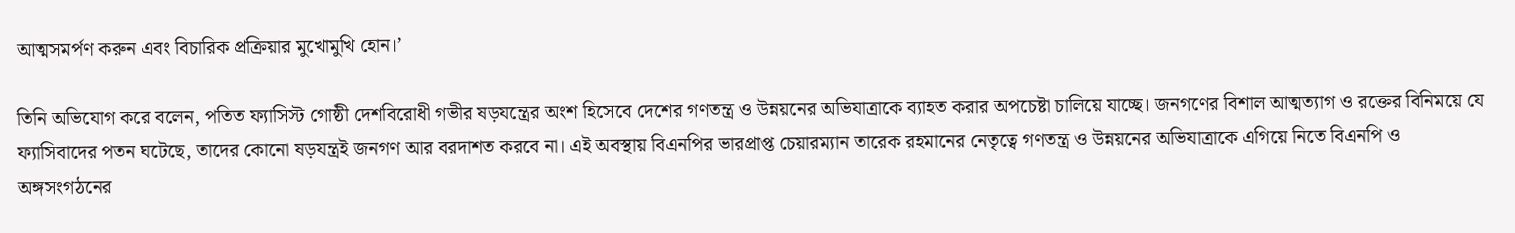আত্মসমর্পণ করুন এবং বিচারিক প্রক্রিয়ার মুখোমুখি হোন।’

তিনি অভিযোগ করে বলেন, পতিত ফ্যাসিস্ট গোষ্ঠী দেশবিরোধী গভীর ষড়যন্ত্রের অংশ হিসেবে দেশের গণতন্ত্র ও উন্নয়নের অভিযাত্রাকে ব্যাহত করার অপচেষ্টা চালিয়ে যাচ্ছে। জনগণের বিশাল আত্মত্যাগ ও রক্তের বিনিময়ে যে ফ্যাসিবাদের পতন ঘটেছে, তাদের কোনো ষড়যন্ত্রই জনগণ আর বরদাশত করবে না। এই অবস্থায় বিএনপির ভারপ্রাপ্ত চেয়ারম্যান তারেক রহমানের নেতৃত্বে গণতন্ত্র ও উন্নয়নের অভিযাত্রাকে এগিয়ে নিতে বিএনপি ও অঙ্গসংগঠনের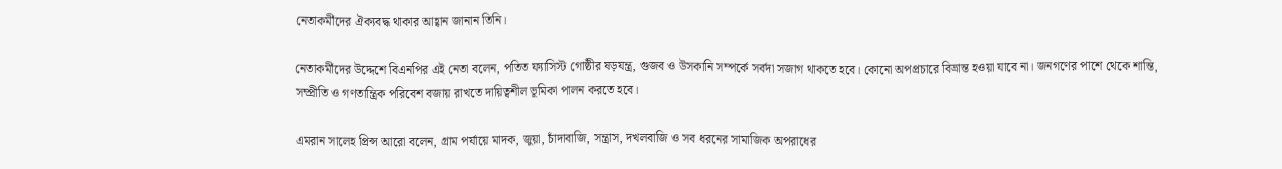নেতাকর্মীদের ঐক্যবদ্ধ থাকার আহ্বান জানান তিনি।

নেতাকর্মীদের উদ্দেশে বিএনপির এই নেতা বলেন, পতিত ফ্যাসিস্ট গোষ্ঠীর ষড়যন্ত্র, গুজব ও উসকানি সম্পর্কে সর্বদা সজাগ থাকতে হবে। কোনো অপপ্রচারে বিভ্রান্ত হওয়া যাবে না। জনগণের পাশে থেকে শান্তি, সম্প্রীতি ও গণতান্ত্রিক পরিবেশ বজায় রাখতে দায়িত্বশীল ভূমিকা পালন করতে হবে।

এমরান সালেহ প্রিন্স আরো বলেন, গ্রাম পর্যায়ে মাদক, জুয়া, চাঁদাবাজি, সন্ত্রাস, দখলবাজি ও সব ধরনের সামাজিক অপরাধের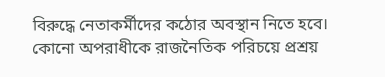বিরুদ্ধে নেতাকর্মীদের কঠোর অবস্থান নিতে হবে। কোনো অপরাধীকে রাজনৈতিক পরিচয়ে প্রশ্রয়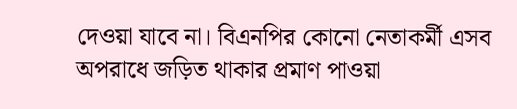দেওয়া যাবে না। বিএনপির কোনো নেতাকর্মী এসব অপরাধে জড়িত থাকার প্রমাণ পাওয়া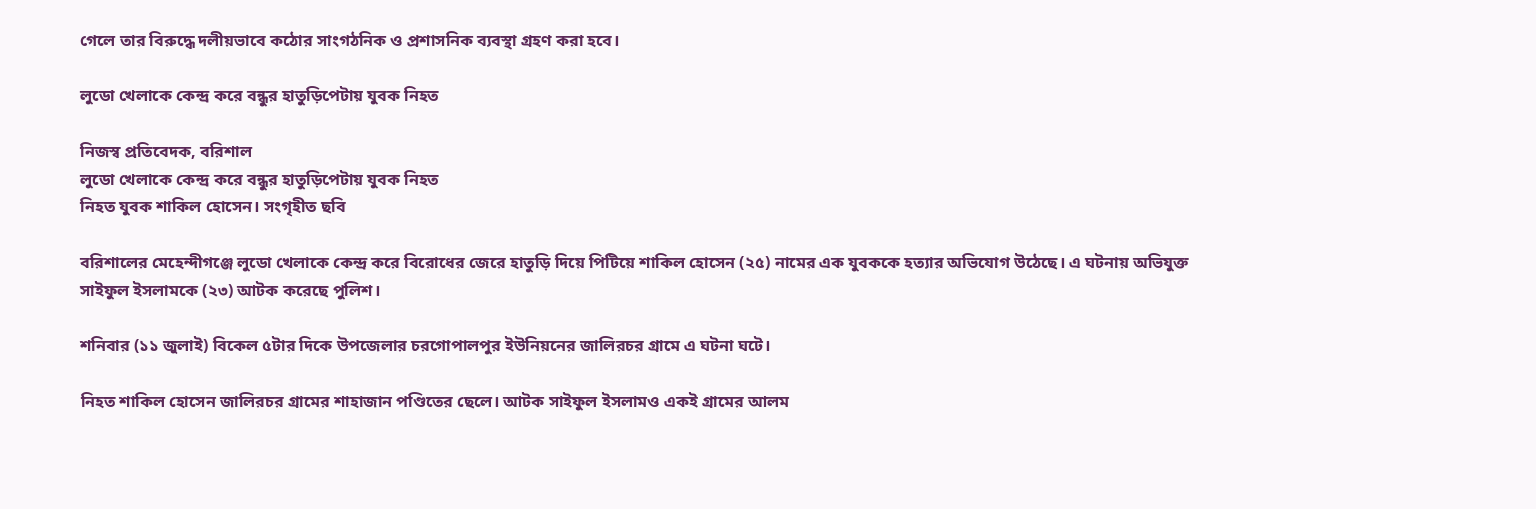গেলে তার বিরুদ্ধে দলীয়ভাবে কঠোর সাংগঠনিক ও প্রশাসনিক ব্যবস্থা গ্রহণ করা হবে।

লুডো খেলাকে কেন্দ্র করে বন্ধুর হাতুড়িপেটায় যুবক নিহত

নিজস্ব প্রতিবেদক, বরিশাল
লুডো খেলাকে কেন্দ্র করে বন্ধুর হাতুড়িপেটায় যুবক নিহত
নিহত যুবক শাকিল হোসেন। সংগৃহীত ছবি

বরিশালের মেহেন্দীগঞ্জে লুডো খেলাকে কেন্দ্র করে বিরোধের জেরে হাতুড়ি দিয়ে পিটিয়ে শাকিল হোসেন (২৫) নামের এক যুবককে হত্যার অভিযোগ উঠেছে। এ ঘটনায় অভিযুক্ত সাইফুল ইসলামকে (২৩) আটক করেছে পুলিশ।

শনিবার (১১ জুলাই) বিকেল ৫টার দিকে উপজেলার চরগোপালপুর ইউনিয়নের জালিরচর গ্রামে এ ঘটনা ঘটে।

নিহত শাকিল হোসেন জালিরচর গ্রামের শাহাজান পণ্ডিতের ছেলে। আটক সাইফুল ইসলামও একই গ্রামের আলম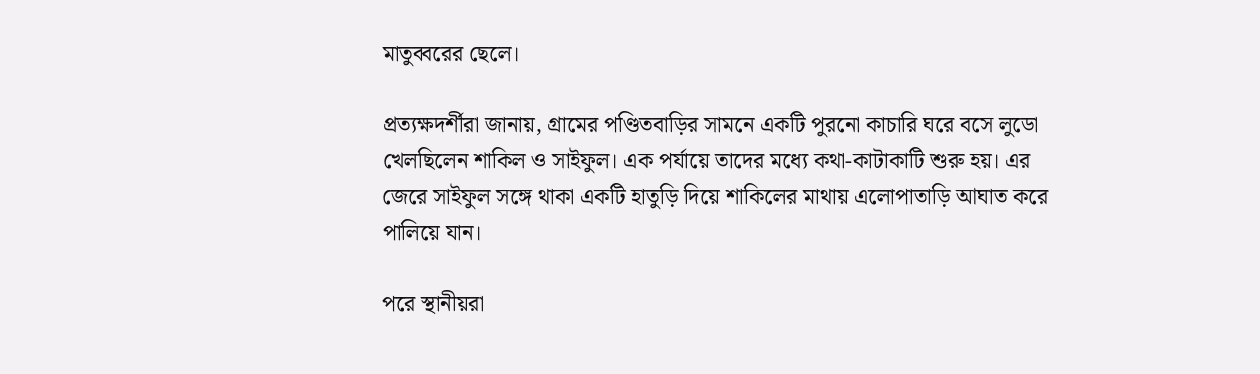মাতুব্বরের ছেলে।

প্রত্যক্ষদর্শীরা জানায়, গ্রামের পণ্ডিতবাড়ির সামনে একটি পুরনো কাচারি ঘরে বসে লুডো খেলছিলেন শাকিল ও সাইফুল। এক পর্যায়ে তাদের মধ্যে কথা-কাটাকাটি শুরু হয়। এর জেরে সাইফুল সঙ্গে থাকা একটি হাতুড়ি দিয়ে শাকিলের মাথায় এলোপাতাড়ি আঘাত করে পালিয়ে যান।

পরে স্থানীয়রা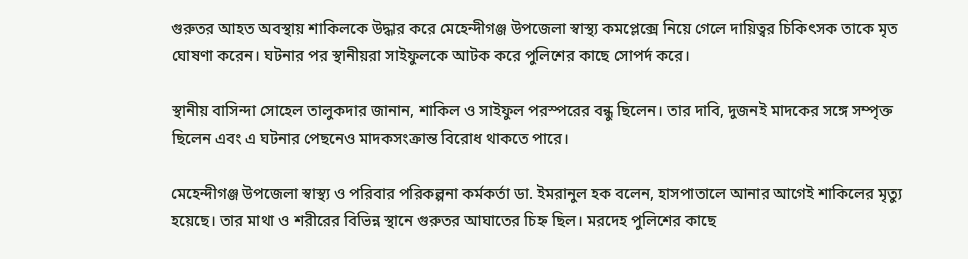গুরুতর আহত অবস্থায় শাকিলকে উদ্ধার করে মেহেন্দীগঞ্জ উপজেলা স্বাস্থ্য কমপ্লেক্সে নিয়ে গেলে দায়িত্বর চিকিৎসক তাকে মৃত ঘোষণা করেন। ঘটনার পর স্থানীয়রা সাইফুলকে আটক করে পুলিশের কাছে সোপর্দ করে।

স্থানীয় বাসিন্দা সোহেল তালুকদার জানান, শাকিল ও সাইফুল পরস্পরের বন্ধু ছিলেন। তার দাবি, দুজনই মাদকের সঙ্গে সম্পৃক্ত ছিলেন এবং এ ঘটনার পেছনেও মাদকসংক্রান্ত বিরোধ থাকতে পারে।

মেহেন্দীগঞ্জ উপজেলা স্বাস্থ্য ও পরিবার পরিকল্পনা কর্মকর্তা ডা. ইমরানুল হক বলেন, হাসপাতালে আনার আগেই শাকিলের মৃত্যু হয়েছে। তার মাথা ও শরীরের বিভিন্ন স্থানে গুরুতর আঘাতের চিহ্ন ছিল। মরদেহ পুলিশের কাছে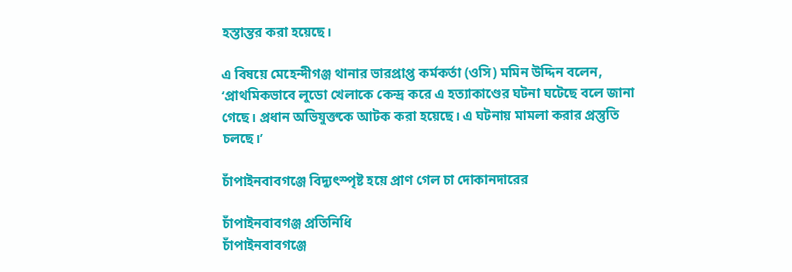হস্তান্তর করা হয়েছে।

এ বিষয়ে মেহেন্দীগঞ্জ থানার ভারপ্রাপ্ত কর্মকর্তা (ওসি) মমিন উদ্দিন বলেন, ‘প্রাথমিকভাবে লুডো খেলাকে কেন্দ্র করে এ হত্যাকাণ্ডের ঘটনা ঘটেছে বলে জানা গেছে। প্রধান অভিযুক্তকে আটক করা হয়েছে। এ ঘটনায় মামলা করার প্রস্তুতি চলছে।’

চাঁপাইনবাবগঞ্জে বিদ্যুৎস্পৃষ্ট হয়ে প্রাণ গেল চা দোকানদারের

চাঁপাইনবাবগঞ্জ প্রতিনিধি
চাঁপাইনবাবগঞ্জে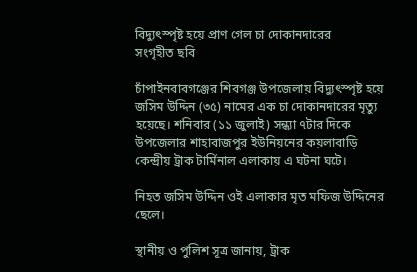বিদ্যুৎস্পৃষ্ট হয়ে প্রাণ গেল চা দোকানদারের
সংগৃহীত ছবি

চাঁপাইনবাবগঞ্জের শিবগঞ্জ উপজেলায় বিদ্যুৎস্পৃষ্ট হয়ে জসিম উদ্দিন (৩৫) নামের এক চা দোকানদারের মৃত্যু হয়েছে। শনিবার (১১ জুলাই) সন্ধ্যা ৭টার দিকে উপজেলার শাহাবাজপুর ইউনিয়নের কয়লাবাড়ি কেন্দ্রীয় ট্রাক টার্মিনাল এলাকায় এ ঘটনা ঘটে।

নিহত জসিম উদ্দিন ওই এলাকার মৃত মফিজ উদ্দিনের ছেলে।

স্থানীয় ও পুলিশ সূত্র জানায়, ট্রাক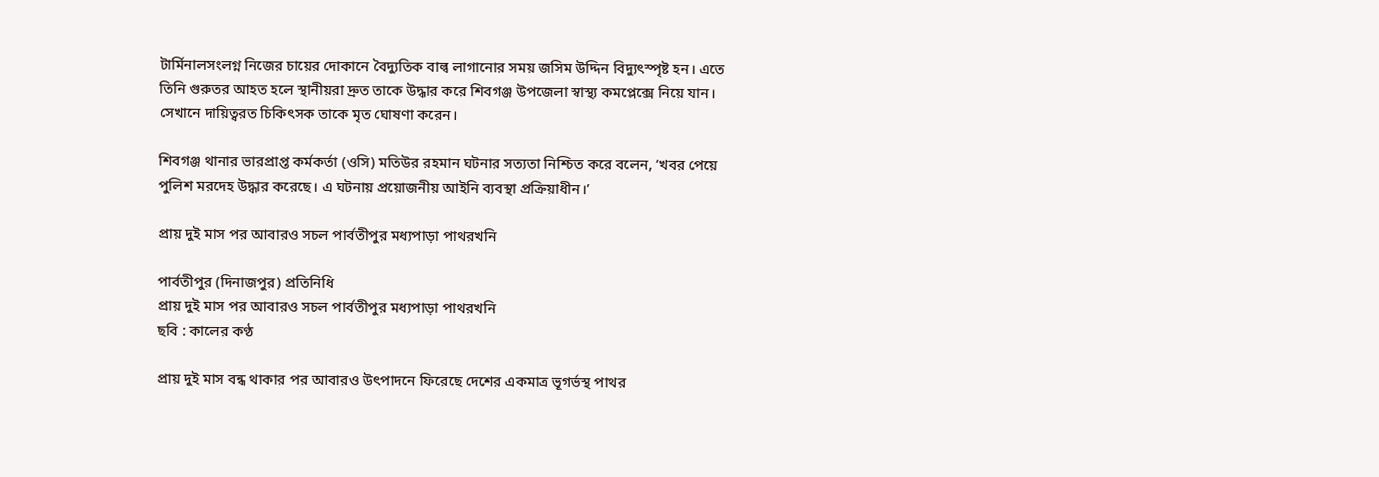টার্মিনালসংলগ্ন নিজের চায়ের দোকানে বৈদ্যুতিক বাল্ব লাগানোর সময় জসিম উদ্দিন বিদ্যুৎস্পৃষ্ট হন। এতে তিনি গুরুতর আহত হলে স্থানীয়রা দ্রুত তাকে উদ্ধার করে শিবগঞ্জ উপজেলা স্বাস্থ্য কমপ্লেক্সে নিয়ে যান। সেখানে দায়িত্বরত চিকিৎসক তাকে মৃত ঘোষণা করেন।

শিবগঞ্জ থানার ভারপ্রাপ্ত কর্মকর্তা (ওসি) মতিউর রহমান ঘটনার সত্যতা নিশ্চিত করে বলেন, ‘খবর পেয়ে পুলিশ মরদেহ উদ্ধার করেছে। এ ঘটনায় প্রয়োজনীয় আইনি ব্যবস্থা প্রক্রিয়াধীন।’

প্রায় দুই মাস পর আবারও সচল পার্বতীপুর মধ্যপাড়া পাথরখনি

পার্বতীপুর (দিনাজপুর) প্রতিনিধি
প্রায় দুই মাস পর আবারও সচল পার্বতীপুর মধ্যপাড়া পাথরখনি
ছবি : কালের কণ্ঠ

প্রায় দুই মাস বন্ধ থাকার পর আবারও উৎপাদনে ফিরেছে দেশের একমাত্র ভূগর্ভস্থ পাথর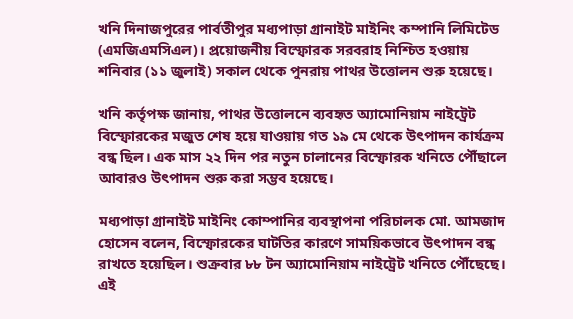খনি দিনাজপুরের পার্বতীপুর মধ্যপাড়া গ্রানাইট মাইনিং কম্পানি লিমিটেড (এমজিএমসিএল)। প্রয়োজনীয় বিস্ফোরক সরবরাহ নিশ্চিত হওয়ায় শনিবার (১১ জুলাই) সকাল থেকে পুনরায় পাথর উত্তোলন শুরু হয়েছে।

খনি কর্তৃপক্ষ জানায়, পাথর উত্তোলনে ব্যবহৃত অ্যামোনিয়াম নাইট্রেট বিস্ফোরকের মজুত শেষ হয়ে যাওয়ায় গত ১৯ মে থেকে উৎপাদন কার্যক্রম বন্ধ ছিল। এক মাস ২২ দিন পর নতুন চালানের বিস্ফোরক খনিতে পৌঁছালে আবারও উৎপাদন শুরু করা সম্ভব হয়েছে।

মধ্যপাড়া গ্রানাইট মাইনিং কোম্পানির ব্যবস্থাপনা পরিচালক মো. আমজাদ হোসেন বলেন, বিস্ফোরকের ঘাটতির কারণে সাময়িকভাবে উৎপাদন বন্ধ রাখতে হয়েছিল। শুক্রবার ৮৮ টন অ্যামোনিয়াম নাইট্রেট খনিতে পৌঁছেছে। এই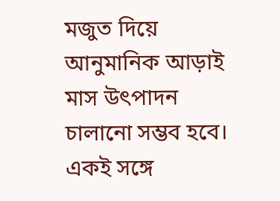মজুত দিয়ে আনুমানিক আড়াই মাস উৎপাদন চালানো সম্ভব হবে। একই সঙ্গে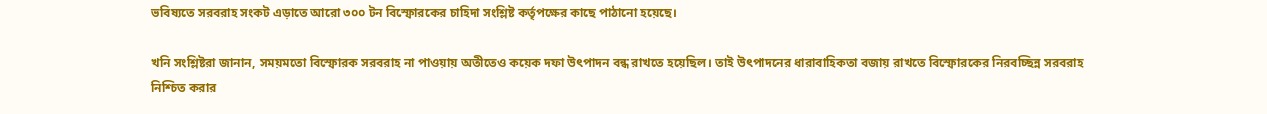ভবিষ্যতে সরবরাহ সংকট এড়াতে আরো ৩০০ টন বিস্ফোরকের চাহিদা সংশ্লিষ্ট কর্তৃপক্ষের কাছে পাঠানো হয়েছে।

খনি সংশ্লিষ্টরা জানান, সময়মতো বিস্ফোরক সরবরাহ না পাওয়ায় অতীতেও কয়েক দফা উৎপাদন বন্ধ রাখতে হয়েছিল। তাই উৎপাদনের ধারাবাহিকতা বজায় রাখতে বিস্ফোরকের নিরবচ্ছিন্ন সরবরাহ নিশ্চিত করার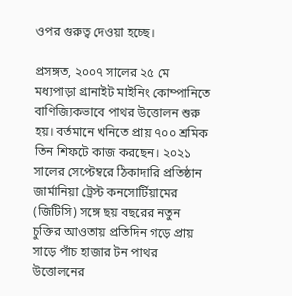ওপর গুরুত্ব দেওয়া হচ্ছে।

প্রসঙ্গত, ২০০৭ সালের ২৫ মে মধ্যপাড়া গ্রানাইট মাইনিং কোম্পানিতে বাণিজ্যিকভাবে পাথর উত্তোলন শুরু হয়। বর্তমানে খনিতে প্রায় ৭০০ শ্রমিক তিন শিফটে কাজ করছেন। ২০২১ সালের সেপ্টেম্বরে ঠিকাদারি প্রতিষ্ঠান জার্মানিয়া ট্রেস্ট কনসোর্টিয়ামের (জিটিসি) সঙ্গে ছয় বছরের নতুন চুক্তির আওতায় প্রতিদিন গড়ে প্রায় সাড়ে পাঁচ হাজার টন পাথর উত্তোলনের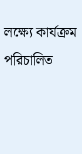লক্ষ্যে কার্যক্রম পরিচালিত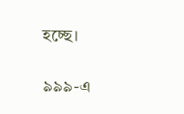হচ্ছে।

৯৯৯-এ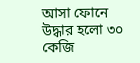আসা ফোনে উদ্ধার হলো ৩০ কেজি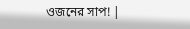ওজনের সাপ! |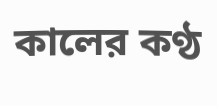কালের কণ্ঠ